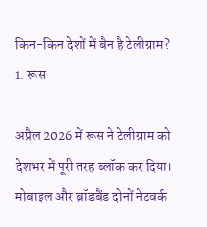किन-किन देशों में बैन है टेलीग्राम?
1. रूस

अप्रैल 2026 में रूस ने टेलीग्राम को देशभर में पूरी तरह ब्लॉक कर दिया। मोबाइल और ब्रॉडबैंड दोनों नेटवर्क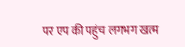पर एप की पहुंच लगभग खत्म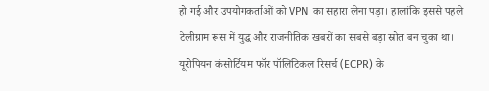हो गई और उपयोगकर्ताओं को VPN का सहारा लेना पड़ा। हालांकि इससे पहले टेलीग्राम रूस में युद्ध और राजनीतिक खबरों का सबसे बड़ा स्रोत बन चुका था।
यूरोपियन कंसोर्टियम फॉर पॉलिटिकल रिसर्च (ECPR) के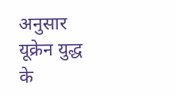अनुसार यूक्रेन युद्ध के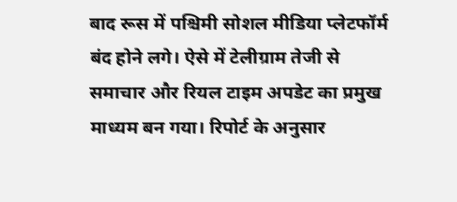बाद रूस में पश्चिमी सोशल मीडिया प्लेटफॉर्म बंद होने लगे। ऐसे में टेलीग्राम तेजी से समाचार और रियल टाइम अपडेट का प्रमुख माध्यम बन गया। रिपोर्ट के अनुसार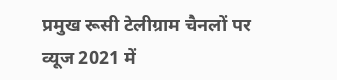प्रमुख रूसी टेलीग्राम चैनलों पर व्यूज 2021 में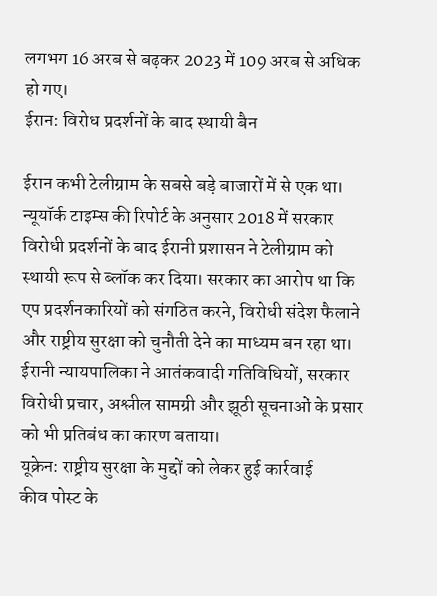लगभग 16 अरब से बढ़कर 2023 में 109 अरब से अधिक हो गए।
ईरान: विरोध प्रदर्शनों के बाद स्थायी बैन

ईरान कभी टेलीग्राम के सबसे बड़े बाजारों में से एक था। न्यूयॉर्क टाइम्स की रिपोर्ट के अनुसार 2018 में सरकार विरोधी प्रदर्शनों के बाद ईरानी प्रशासन ने टेलीग्राम को स्थायी रूप से ब्लॉक कर दिया। सरकार का आरोप था कि एप प्रदर्शनकारियों को संगठित करने, विरोधी संदेश फैलाने और राष्ट्रीय सुरक्षा को चुनौती देने का माध्यम बन रहा था। ईरानी न्यायपालिका ने आतंकवादी गतिविधियों, सरकार विरोधी प्रचार, अश्लील सामग्री और झूठी सूचनाओं के प्रसार को भी प्रतिबंध का कारण बताया।
यूक्रेन: राष्ट्रीय सुरक्षा के मुद्दों को लेकर हुई कार्रवाई
कीव पोस्ट के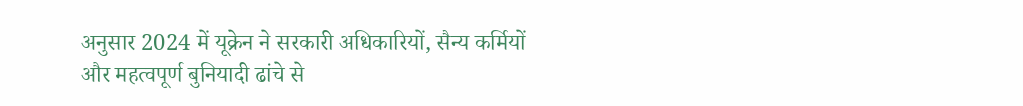अनुसार 2024 में यूक्रेन ने सरकारी अधिकारियों, सैन्य कर्मियों और महत्वपूर्ण बुनियादी ढांचे से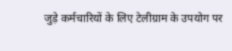जुड़े कर्मचारियों के लिए टेलीग्राम के उपयोग पर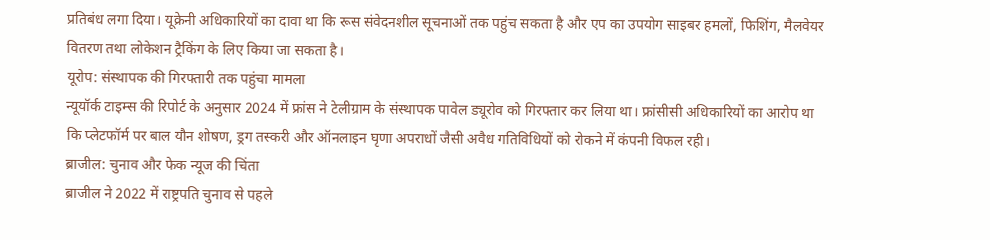प्रतिबंध लगा दिया। यूक्रेनी अधिकारियों का दावा था कि रूस संवेदनशील सूचनाओं तक पहुंच सकता है और एप का उपयोग साइबर हमलों, फिशिंग, मैलवेयर वितरण तथा लोकेशन ट्रैकिंग के लिए किया जा सकता है।
यूरोप: संस्थापक की गिरफ्तारी तक पहुंचा मामला
न्यूयॉर्क टाइम्स की रिपोर्ट के अनुसार 2024 में फ्रांस ने टेलीग्राम के संस्थापक पावेल ड्यूरोव को गिरफ्तार कर लिया था। फ्रांसीसी अधिकारियों का आरोप था कि प्लेटफॉर्म पर बाल यौन शोषण, ड्रग तस्करी और ऑनलाइन घृणा अपराधों जैसी अवैध गतिविधियों को रोकने में कंपनी विफल रही।
ब्राजील: चुनाव और फेक न्यूज की चिंता
ब्राजील ने 2022 में राष्ट्रपति चुनाव से पहले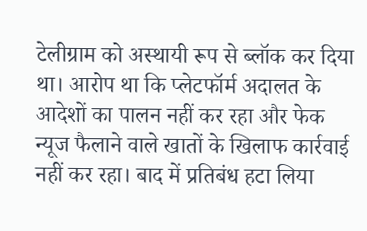टेलीग्राम को अस्थायी रूप से ब्लॉक कर दिया था। आरोप था कि प्लेटफॉर्म अदालत के आदेशों का पालन नहीं कर रहा और फेक न्यूज फैलाने वाले खातों के खिलाफ कार्रवाई नहीं कर रहा। बाद में प्रतिबंध हटा लिया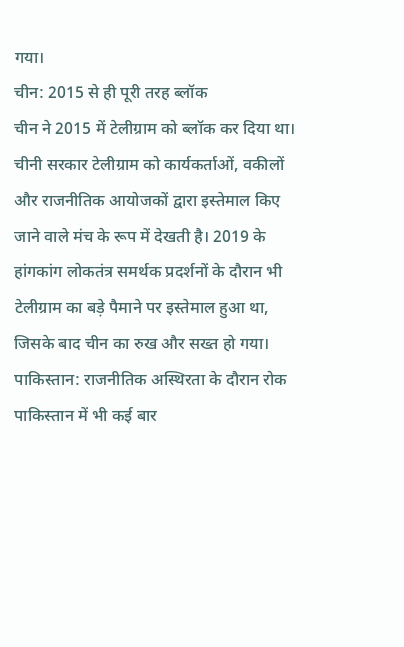गया।
चीन: 2015 से ही पूरी तरह ब्लॉक
चीन ने 2015 में टेलीग्राम को ब्लॉक कर दिया था। चीनी सरकार टेलीग्राम को कार्यकर्ताओं, वकीलों और राजनीतिक आयोजकों द्वारा इस्तेमाल किए जाने वाले मंच के रूप में देखती है। 2019 के हांगकांग लोकतंत्र समर्थक प्रदर्शनों के दौरान भी टेलीग्राम का बड़े पैमाने पर इस्तेमाल हुआ था, जिसके बाद चीन का रुख और सख्त हो गया।
पाकिस्तान: राजनीतिक अस्थिरता के दौरान रोक
पाकिस्तान में भी कई बार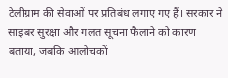टेलीग्राम की सेवाओं पर प्रतिबंध लगाए गए हैं। सरकार ने साइबर सुरक्षा और गलत सूचना फैलाने को कारण बताया, जबकि आलोचकों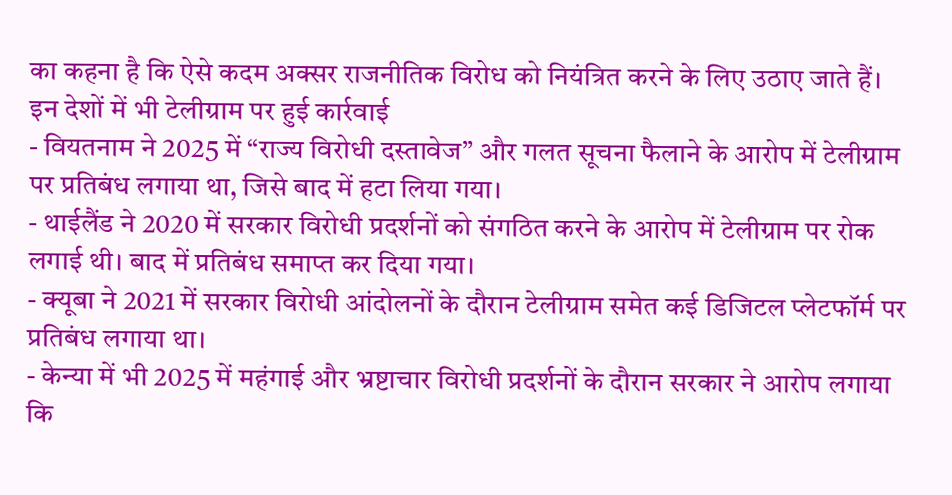का कहना है कि ऐसे कदम अक्सर राजनीतिक विरोध को नियंत्रित करने के लिए उठाए जाते हैं।
इन देशों में भी टेलीग्राम पर हुई कार्रवाई
- वियतनाम ने 2025 में “राज्य विरोधी दस्तावेज” और गलत सूचना फैलाने के आरोप में टेलीग्राम पर प्रतिबंध लगाया था, जिसे बाद में हटा लिया गया।
- थाईलैंड ने 2020 में सरकार विरोधी प्रदर्शनों को संगठित करने के आरोप में टेलीग्राम पर रोक लगाई थी। बाद में प्रतिबंध समाप्त कर दिया गया।
- क्यूबा ने 2021 में सरकार विरोधी आंदोलनों के दौरान टेलीग्राम समेत कई डिजिटल प्लेटफॉर्म पर प्रतिबंध लगाया था।
- केन्या में भी 2025 में महंगाई और भ्रष्टाचार विरोधी प्रदर्शनों के दौरान सरकार ने आरोप लगाया कि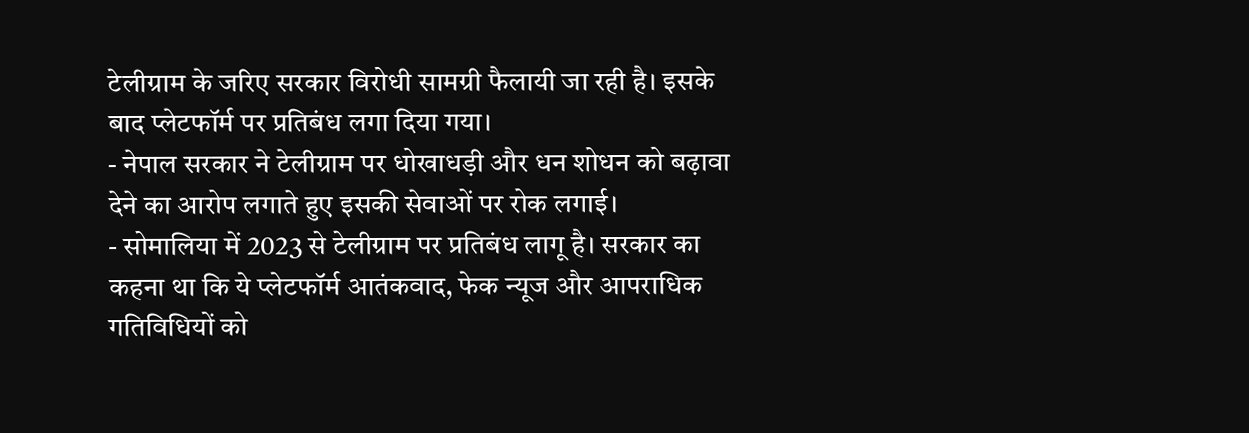टेलीग्राम के जरिए सरकार विरोधी सामग्री फैलायी जा रही है। इसके बाद प्लेटफॉर्म पर प्रतिबंध लगा दिया गया।
- नेपाल सरकार ने टेलीग्राम पर धोखाधड़ी और धन शोधन को बढ़ावा देने का आरोप लगाते हुए इसकी सेवाओं पर रोक लगाई।
- सोमालिया में 2023 से टेलीग्राम पर प्रतिबंध लागू है। सरकार का कहना था कि ये प्लेटफॉर्म आतंकवाद, फेक न्यूज और आपराधिक गतिविधियों को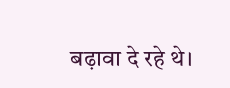बढ़ावा दे रहे थे।